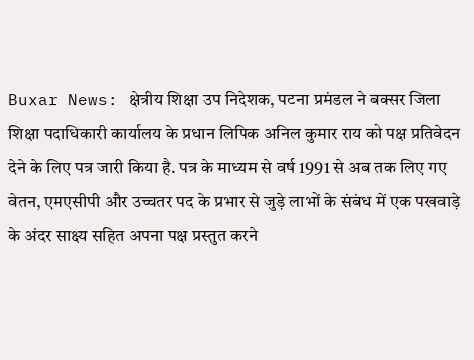Buxar News: क्षेत्रीय शिक्षा उप निदेशक, पटना प्रमंडल ने बक्सर जिला शिक्षा पदाधिकारी कार्यालय के प्रधान लिपिक अनिल कुमार राय को पक्ष प्रतिवेदन देने के लिए पत्र जारी किया है. पत्र के माध्यम से वर्ष 1991 से अब तक लिए गए वेतन, एमएसीपी और उच्चतर पद के प्रभार से जुड़े लाभों के संबंध में एक पखवाड़े के अंदर साक्ष्य सहित अपना पक्ष प्रस्तुत करने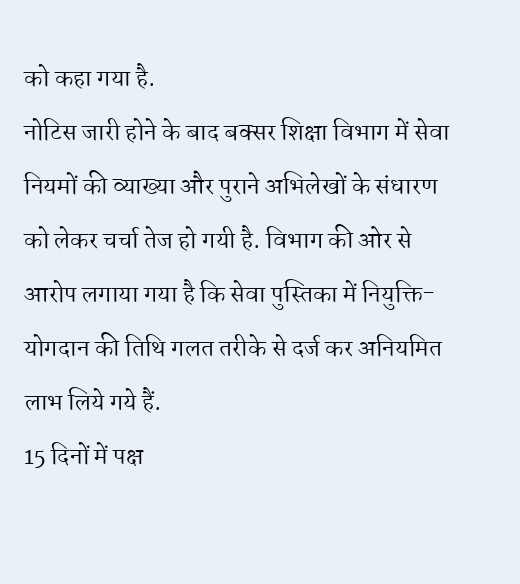को कहा गया है.
नोटिस जारी होने के बाद बक्सर शिक्षा विभाग में सेवा नियमों की व्याख्या और पुराने अभिलेखों के संधारण को लेकर चर्चा तेज हो गयी है. विभाग की ओर से आरोप लगाया गया है कि सेवा पुस्तिका में नियुक्ति-योगदान की तिथि गलत तरीके से दर्ज कर अनियमित लाभ लिये गये हैं.
15 दिनों में पक्ष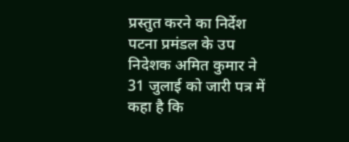प्रस्तुत करने का निर्देश
पटना प्रमंडल के उप निदेशक अमित कुमार ने 31 जुलाई को जारी पत्र में कहा है कि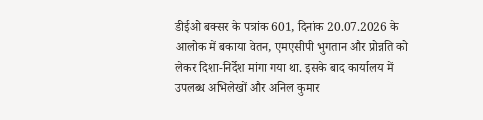डीईओ बक्सर के पत्रांक 601, दिनांक 20.07.2026 के आलोक में बकाया वेतन, एमएसीपी भुगतान और प्रोन्नति को लेकर दिशा-निर्देश मांगा गया था. इसके बाद कार्यालय में उपलब्ध अभिलेखों और अनिल कुमार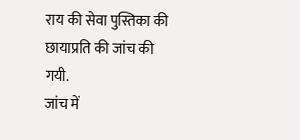राय की सेवा पुस्तिका की छायाप्रति की जांच की गयी.
जांच में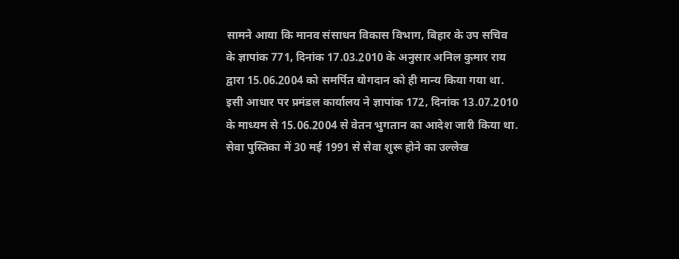सामने आया कि मानव संसाधन विकास विभाग, बिहार के उप सचिव के ज्ञापांक 771, दिनांक 17.03.2010 के अनुसार अनिल कुमार राय द्वारा 15.06.2004 को समर्पित योगदान को ही मान्य किया गया था. इसी आधार पर प्रमंडल कार्यालय ने ज्ञापांक 172, दिनांक 13.07.2010 के माध्यम से 15.06.2004 से वेतन भुगतान का आदेश जारी किया था.
सेवा पुस्तिका में 30 मई 1991 से सेवा शुरू होने का उल्लेख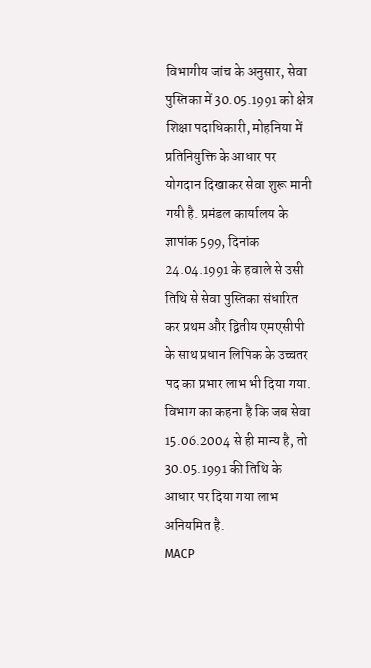विभागीय जांच के अनुसार, सेवा पुस्तिका में 30.05.1991 को क्षेत्र शिक्षा पदाधिकारी, मोहनिया में प्रतिनियुक्ति के आधार पर योगदान दिखाकर सेवा शुरू मानी गयी है. प्रमंडल कार्यालय के ज्ञापांक 599, दिनांक 24.04.1991 के हवाले से उसी तिथि से सेवा पुस्तिका संधारित कर प्रथम और द्वितीय एमएसीपी के साथ प्रधान लिपिक के उच्चतर पद का प्रभार लाभ भी दिया गया. विभाग का कहना है कि जब सेवा 15.06.2004 से ही मान्य है, तो 30.05.1991 की तिथि के आधार पर दिया गया लाभ अनियमित है.
MACP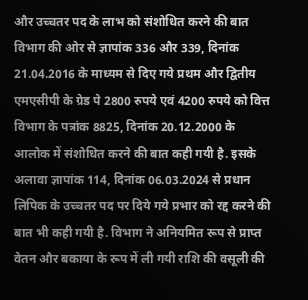और उच्चतर पद के लाभ को संशोधित करने की बात
विभाग की ओर से ज्ञापांक 336 और 339, दिनांक 21.04.2016 के माध्यम से दिए गये प्रथम और द्वितीय एमएसीपी के ग्रेड पे 2800 रुपये एवं 4200 रुपये को वित्त विभाग के पत्रांक 8825, दिनांक 20.12.2000 के आलोक में संशोधित करने की बात कही गयी है. इसके अलावा ज्ञापांक 114, दिनांक 06.03.2024 से प्रधान लिपिक के उच्चतर पद पर दिये गये प्रभार को रद्द करने की बात भी कही गयी है. विभाग ने अनियमित रूप से प्राप्त वेतन और बकाया के रूप में ली गयी राशि की वसूली की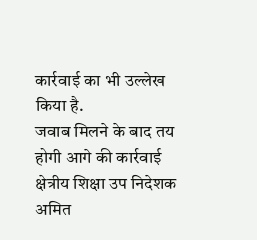कार्रवाई का भी उल्लेख किया है.
जवाब मिलने के बाद तय होगी आगे की कार्रवाई
क्षेत्रीय शिक्षा उप निदेशक अमित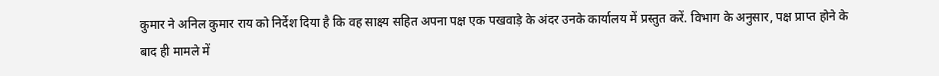कुमार ने अनिल कुमार राय को निर्देश दिया है कि वह साक्ष्य सहित अपना पक्ष एक पखवाड़े के अंदर उनके कार्यालय में प्रस्तुत करें. विभाग के अनुसार, पक्ष प्राप्त होने के बाद ही मामले में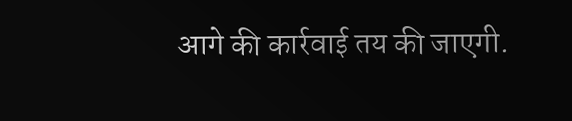आगे की कार्रवाई तय की जाएगी.